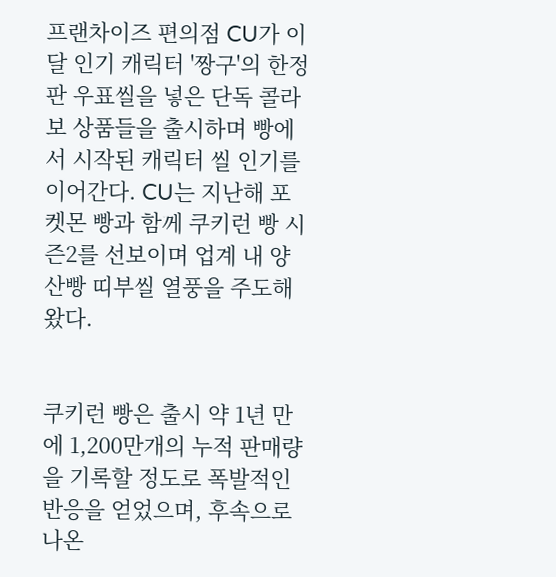프랜차이즈 편의점 CU가 이달 인기 캐릭터 '짱구'의 한정판 우표씰을 넣은 단독 콜라보 상품들을 출시하며 빵에서 시작된 캐릭터 씰 인기를 이어간다. CU는 지난해 포켓몬 빵과 함께 쿠키런 빵 시즌2를 선보이며 업계 내 양산빵 띠부씰 열풍을 주도해왔다.


쿠키런 빵은 출시 약 1년 만에 1,200만개의 누적 판매량을 기록할 정도로 폭발적인 반응을 얻었으며, 후속으로 나온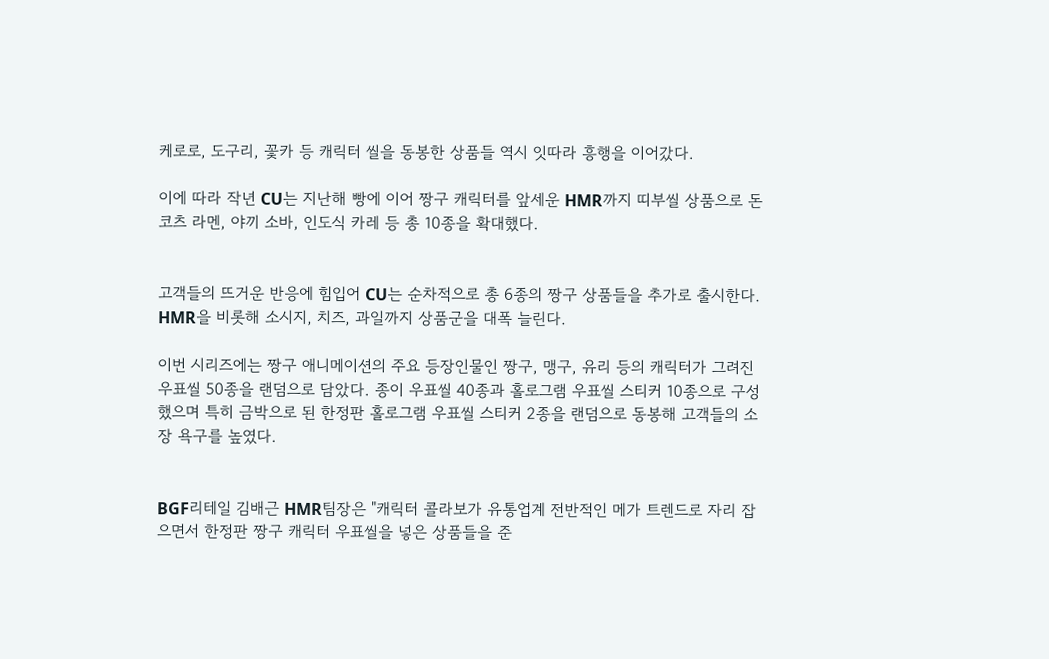케로로, 도구리, 꽃카 등 캐릭터 씰을 동봉한 상품들 역시 잇따라 흥행을 이어갔다.

이에 따라 작년 CU는 지난해 빵에 이어 짱구 캐릭터를 앞세운 HMR까지 띠부씰 상품으로 돈코츠 라멘, 야끼 소바, 인도식 카레 등 총 10종을 확대했다.


고객들의 뜨거운 반응에 힘입어 CU는 순차적으로 총 6종의 짱구 상품들을 추가로 출시한다. HMR을 비롯해 소시지, 치즈, 과일까지 상품군을 대폭 늘린다.

이번 시리즈에는 짱구 애니메이션의 주요 등장인물인 짱구, 맹구, 유리 등의 캐릭터가 그려진 우표씰 50종을 랜덤으로 담았다. 종이 우표씰 40종과 홀로그램 우표씰 스티커 10종으로 구성했으며 특히 금박으로 된 한정판 홀로그램 우표씰 스티커 2종을 랜덤으로 동봉해 고객들의 소장 욕구를 높였다.


BGF리테일 김배근 HMR팀장은 "캐릭터 콜라보가 유통업계 전반적인 메가 트렌드로 자리 잡으면서 한정판 짱구 캐릭터 우표씰을 넣은 상품들을 준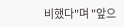비했다"며 "앞으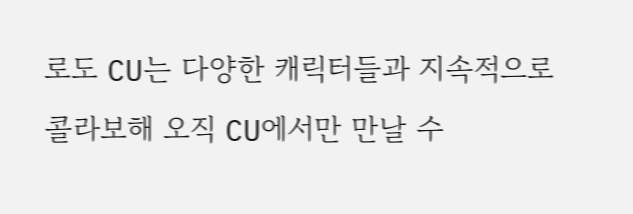로도 CU는 다양한 캐릭터들과 지속적으로 콜라보해 오직 CU에서만 만날 수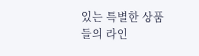있는 특별한 상품들의 라인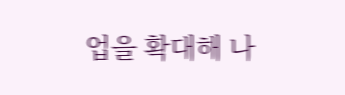업을 확대해 나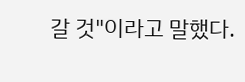갈 것"이라고 말했다.